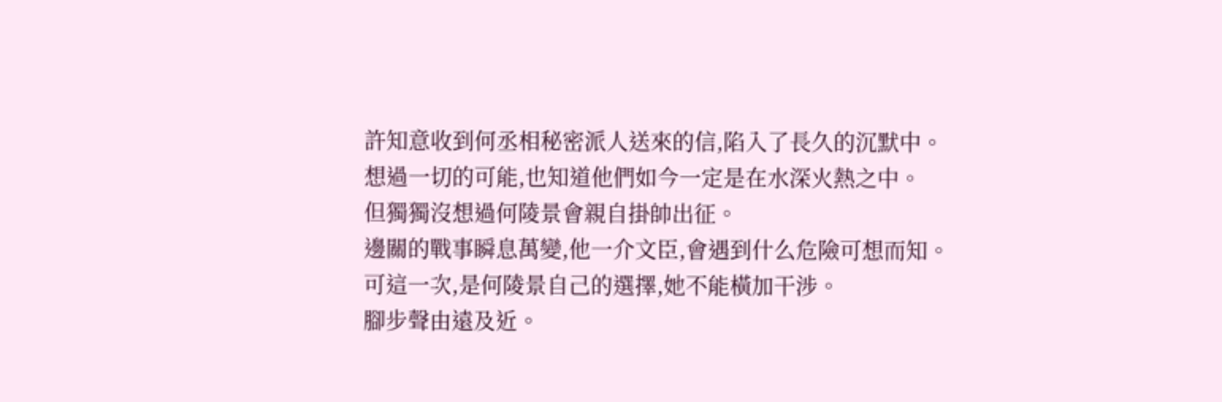許知意收到何丞相秘密派人送來的信,陷入了長久的沉默中。
想過一切的可能,也知道他們如今一定是在水深火熱之中。
但獨獨沒想過何陵景會親自掛帥出征。
邊關的戰事瞬息萬變,他一介文臣,會遇到什么危險可想而知。
可這一次,是何陵景自己的選擇,她不能橫加干涉。
腳步聲由遠及近。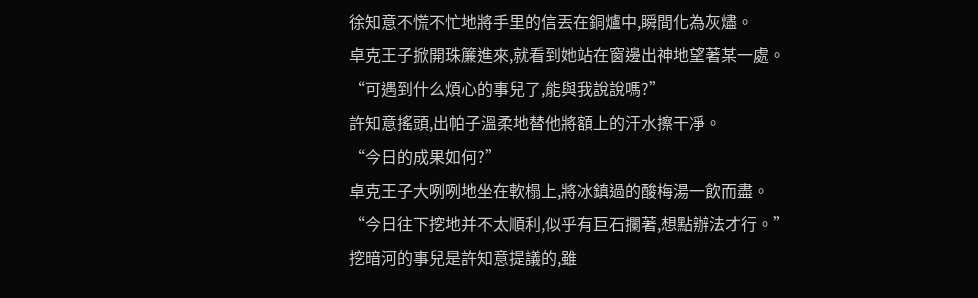徐知意不慌不忙地將手里的信丟在銅爐中,瞬間化為灰燼。
卓克王子掀開珠簾進來,就看到她站在窗邊出神地望著某一處。
“可遇到什么煩心的事兒了,能與我說說嗎?”
許知意搖頭,出帕子溫柔地替他將額上的汗水擦干凈。
“今日的成果如何?”
卓克王子大咧咧地坐在軟榻上,將冰鎮過的酸梅湯一飲而盡。
“今日往下挖地并不太順利,似乎有巨石攔著,想點辦法才行。”
挖暗河的事兒是許知意提議的,雖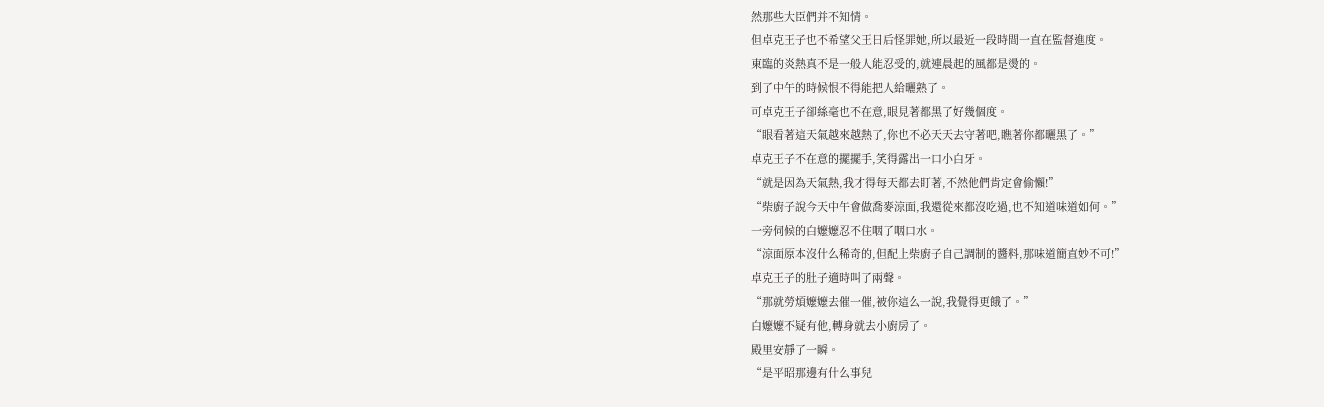然那些大臣們并不知情。
但卓克王子也不希望父王日后怪罪她,所以最近一段時間一直在監督進度。
東臨的炎熱真不是一般人能忍受的,就連晨起的風都是燙的。
到了中午的時候恨不得能把人給曬熟了。
可卓克王子卻絲毫也不在意,眼見著都黑了好幾個度。
“眼看著這天氣越來越熱了,你也不必天天去守著吧,瞧著你都曬黑了。”
卓克王子不在意的擺擺手,笑得露出一口小白牙。
“就是因為天氣熱,我才得每天都去盯著,不然他們肯定會偷懶!”
“柴廚子說今天中午會做喬麥涼面,我還從來都沒吃過,也不知道味道如何。”
一旁伺候的白嬤嬤忍不住咽了咽口水。
“涼面原本沒什么稀奇的,但配上柴廚子自己調制的醬料,那味道簡直妙不可!”
卓克王子的肚子適時叫了兩聲。
“那就勞煩嬤嬤去催一催,被你這么一說,我覺得更餓了。”
白嬤嬤不疑有他,轉身就去小廚房了。
殿里安靜了一瞬。
“是平昭那邊有什么事兒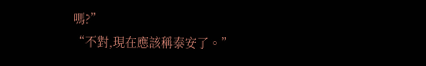嗎?”
“不對,現在應該稱泰安了。”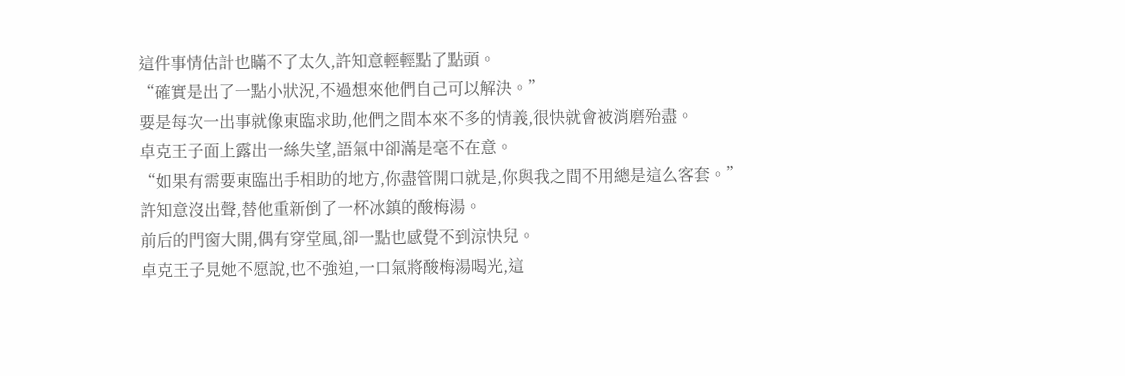這件事情估計也瞞不了太久,許知意輕輕點了點頭。
“確實是出了一點小狀況,不過想來他們自己可以解決。”
要是每次一出事就像東臨求助,他們之間本來不多的情義,很快就會被消磨殆盡。
卓克王子面上露出一絲失望,語氣中卻滿是毫不在意。
“如果有需要東臨出手相助的地方,你盡管開口就是,你與我之間不用總是這么客套。”
許知意沒出聲,替他重新倒了一杯冰鎮的酸梅湯。
前后的門窗大開,偶有穿堂風,卻一點也感覺不到涼快兒。
卓克王子見她不愿說,也不強迫,一口氣將酸梅湯喝光,這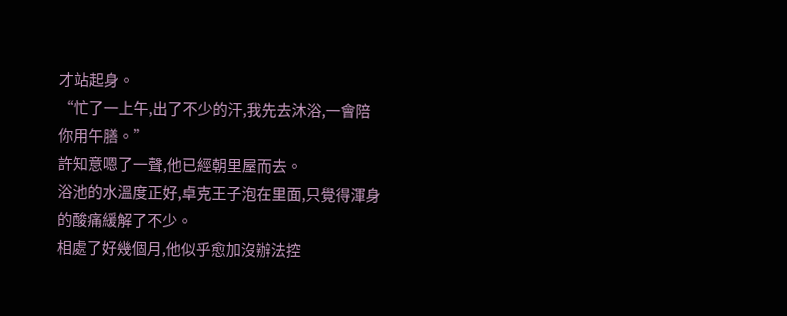才站起身。
“忙了一上午,出了不少的汗,我先去沐浴,一會陪你用午膳。”
許知意嗯了一聲,他已經朝里屋而去。
浴池的水溫度正好,卓克王子泡在里面,只覺得渾身的酸痛緩解了不少。
相處了好幾個月,他似乎愈加沒辦法控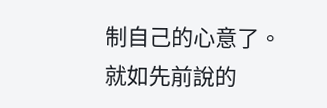制自己的心意了。
就如先前說的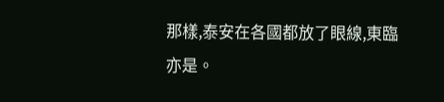那樣,泰安在各國都放了眼線,東臨亦是。